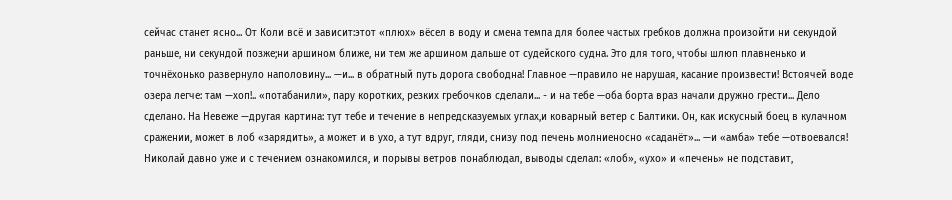сейчас станет ясно... От Коли всё и зависит:этот «плюх» вёсел в воду и смена темпа для более частых гребков должна произойти ни секундой раньше, ни секундой позже;ни аршином ближе, ни тем же аршином дальше от судейского судна. Это для того, чтобы шлюп плавненько и точнёхонько развернуло наполовину... —и... в обратный путь дорога свободна! Главное —правило не нарушая, касание произвести! Встоячей воде озера легче: там —хоп!.. «потабанили», пару коротких, резких гребочков сделали... - и на тебе —оба борта враз начали дружно грести... Дело сделано. На Невеже —другая картина: тут тебе и течение в непредсказуемых углах,и коварный ветер с Балтики. Он, как искусный боец в кулачном сражении, может в лоб «зарядить», а может и в ухо, а тут вдруг, гляди, снизу под печень молниеносно «саданёт»... —и «амба» тебе —отвоевался! Николай давно уже и с течением ознакомился, и порывы ветров понаблюдал, выводы сделал: «лоб», «ухо» и «печень» не подставит,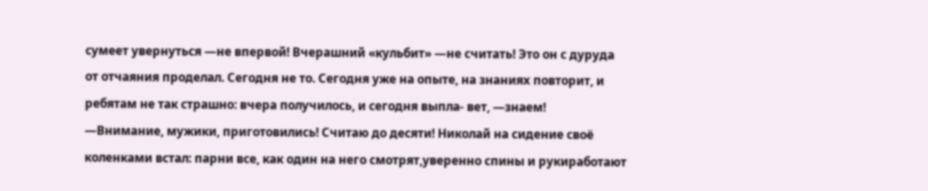сумеет увернуться —не впервой! Вчерашний «кульбит» —не считать! Это он с дуруда от отчаяния проделал. Сегодня не то. Сегодня уже на опыте, на знаниях повторит, и ребятам не так страшно: вчера получилось, и сегодня выпла- вет, —знаем! —Внимание, мужики, приготовились! Считаю до десяти! Николай на сидение своё коленками встал: парни все, как один на него смотрят,уверенно спины и рукиработают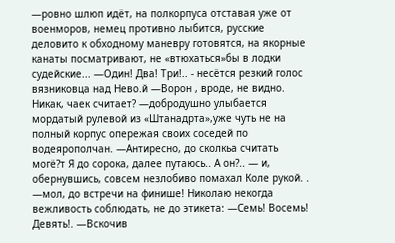—ровно шлюп идёт, на полкорпуса отставая уже от военморов, немец противно лыбится, русские деловито к обходному маневру готовятся, на якорные канаты посматривают, не «втюхаться»бы в лодки судейские... —Один! Два! Три!.. - несётся резкий голос вязниковца над Нево.й —Ворон , вроде, не видно. Никак, чаек считает? —добродушно улыбается мордатый рулевой из «Штанадрта»,уже чуть не на полный корпус опережая своих соседей по водеярополчан. —Антиресно, до сколкьа считать могё?т Я до сорока, далее путаюсь.. А он?.. — и, обернувшись, совсем незлобиво помахал Коле рукой. . —мол, до встречи на финише! Николаю некогда вежливость соблюдать, не до этикета: —Семь! Восемь! Девять!. —Вскочив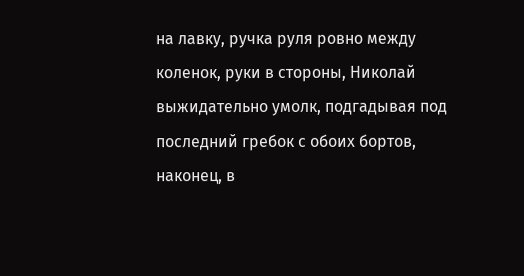на лавку, ручка руля ровно между коленок, руки в стороны, Николай выжидательно умолк, подгадывая под последний гребок с обоих бортов, наконец, в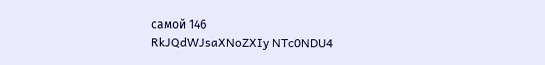самой 146
RkJQdWJsaXNoZXIy NTc0NDU4